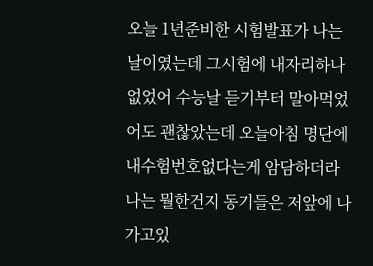오늘 1년준비한 시험발표가 나는날이였는데 그시험에 내자리하나 없었어 수능날 듣기부터 말아먹었어도 괜찮았는데 오늘아침 명단에 내수험번호없다는게 암담하더라
나는 뭘한건지 동기들은 저앞에 나가고있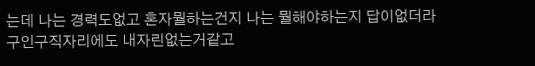는데 나는 경력도없고 혼자뭘하는건지 나는 뭘해야하는지 답이없더라
구인구직자리에도 내자린없는거같고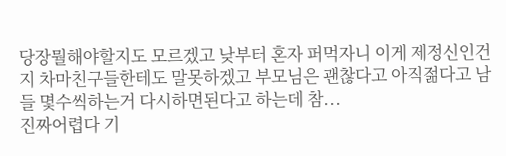당장뭘해야할지도 모르겠고 낮부터 혼자 퍼먹자니 이게 제정신인건지 차마친구들한테도 말못하겠고 부모님은 괜찮다고 아직젊다고 남들 몇수씩하는거 다시하면된다고 하는데 참...
진짜어렵다 기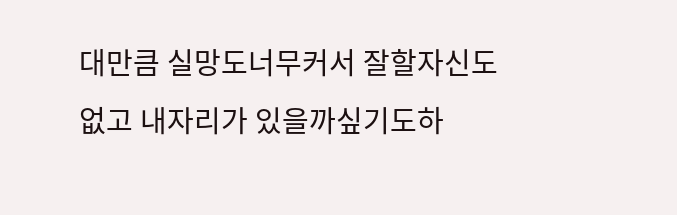대만큼 실망도너무커서 잘할자신도없고 내자리가 있을까싶기도하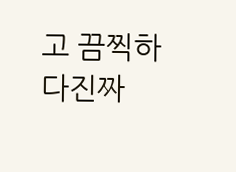고 끔찍하다진짜